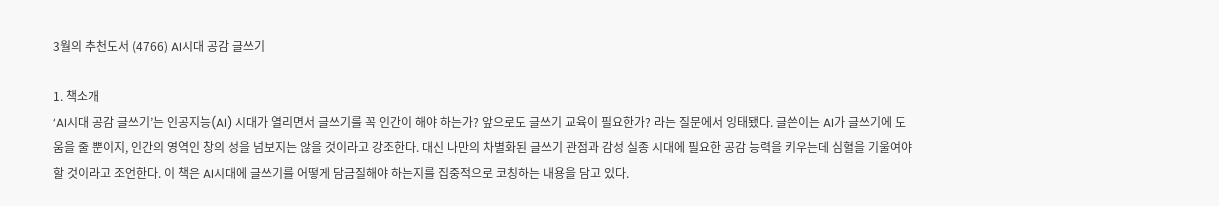3월의 추천도서 (4766) AI시대 공감 글쓰기

1. 책소개
‘AI시대 공감 글쓰기’는 인공지능(AI) 시대가 열리면서 글쓰기를 꼭 인간이 해야 하는가? 앞으로도 글쓰기 교육이 필요한가? 라는 질문에서 잉태됐다. 글쓴이는 AI가 글쓰기에 도움을 줄 뿐이지, 인간의 영역인 창의 성을 넘보지는 않을 것이라고 강조한다. 대신 나만의 차별화된 글쓰기 관점과 감성 실종 시대에 필요한 공감 능력을 키우는데 심혈을 기울여야 할 것이라고 조언한다. 이 책은 AI시대에 글쓰기를 어떻게 담금질해야 하는지를 집중적으로 코칭하는 내용을 담고 있다.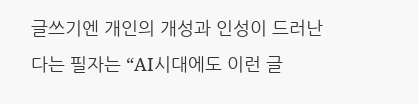글쓰기엔 개인의 개성과 인성이 드러난다는 필자는 “AI시대에도 이런 글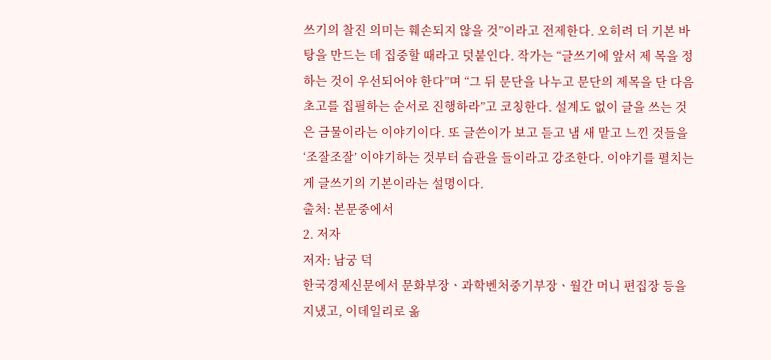쓰기의 찰진 의미는 훼손되지 않을 것”이라고 전제한다. 오히려 더 기본 바탕을 만드는 데 집중할 때라고 덧붙인다. 작가는 “글쓰기에 앞서 제 목을 정하는 것이 우선되어야 한다”며 “그 뒤 문단을 나누고 문단의 제목을 단 다음 초고를 집필하는 순서로 진행하라”고 코칭한다. 설계도 없이 글을 쓰는 것은 금물이라는 이야기이다. 또 글쓴이가 보고 듣고 냄 새 맡고 느낀 것들을 ‘조잘조잘’ 이야기하는 것부터 습관을 들이라고 강조한다. 이야기를 펼치는 게 글쓰기의 기본이라는 설명이다.
출처: 본문중에서
2. 저자
저자: 남궁 덕
한국경제신문에서 문화부장ㆍ과학벤처중기부장ㆍ월간 머니 편집장 등을 지냈고, 이데일리로 옮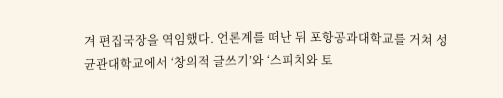겨 편집국장을 역임했다. 언론계를 떠난 뒤 포항공과대학교를 거쳐 성균관대학교에서 ‘창의적 글쓰기’와 ‘스피치와 토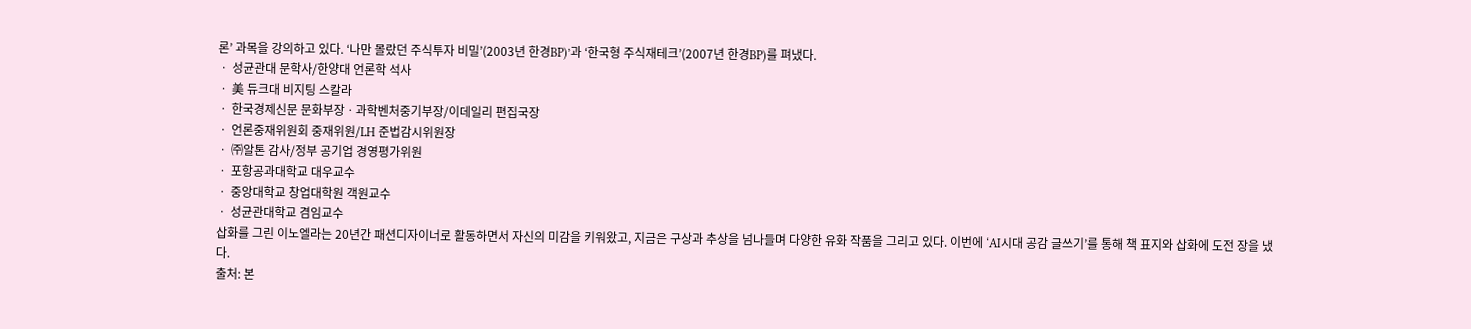론’ 과목을 강의하고 있다. ‘나만 몰랐던 주식투자 비밀’(2003년 한경BP)’과 ‘한국형 주식재테크’(2007년 한경BP)를 펴냈다.
ㆍ 성균관대 문학사/한양대 언론학 석사
ㆍ 美 듀크대 비지팅 스칼라
ㆍ 한국경제신문 문화부장ㆍ과학벤처중기부장/이데일리 편집국장
ㆍ 언론중재위원회 중재위원/LH 준법감시위원장
ㆍ ㈜알톤 감사/정부 공기업 경영평가위원
ㆍ 포항공과대학교 대우교수
ㆍ 중앙대학교 창업대학원 객원교수
ㆍ 성균관대학교 겸임교수
삽화를 그린 이노엘라는 20년간 패션디자이너로 활동하면서 자신의 미감을 키워왔고, 지금은 구상과 추상을 넘나들며 다양한 유화 작품을 그리고 있다. 이번에 ‘AI시대 공감 글쓰기’를 통해 책 표지와 삽화에 도전 장을 냈다.
출처: 본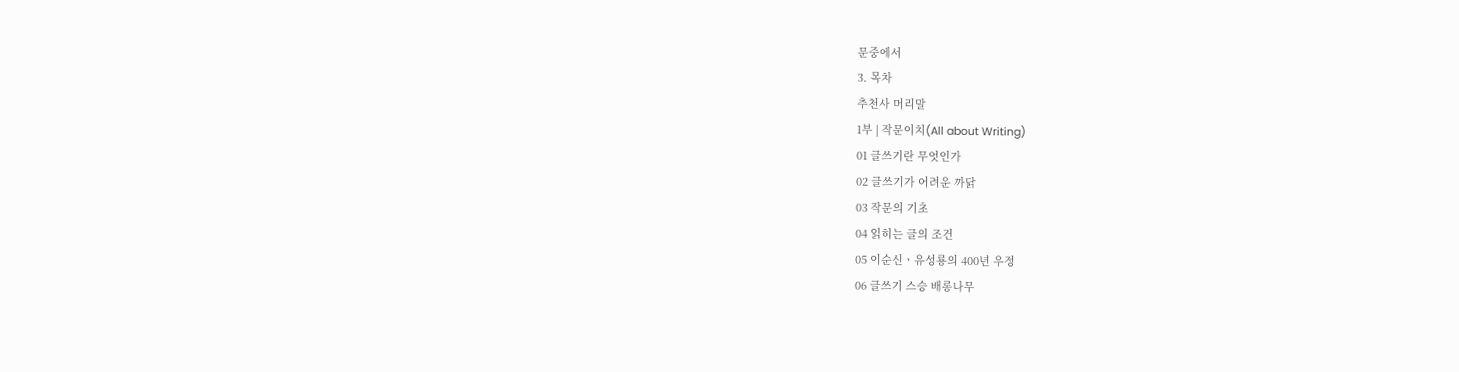문중에서
3. 목차
추천사 머리말
1부 | 작문이치(All about Writing)
01 글쓰기란 무엇인가
02 글쓰기가 어려운 까닭
03 작문의 기초
04 읽히는 글의 조건
05 이순신ㆍ유성룡의 400년 우정
06 글쓰기 스승 배롱나무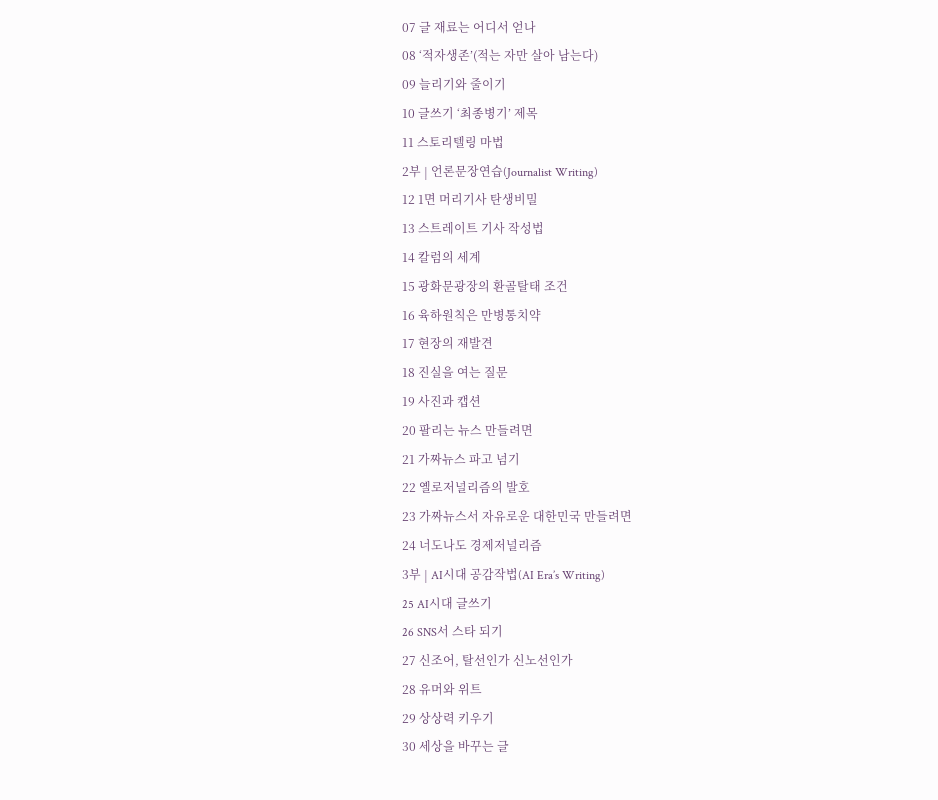07 글 재료는 어디서 얻나
08 ‘적자생존’(적는 자만 살아 남는다)
09 늘리기와 줄이기
10 글쓰기 ‘최종병기’ 제목
11 스토리텔링 마법
2부 | 언론문장연습(Journalist Writing)
12 1면 머리기사 탄생비밀
13 스트레이트 기사 작성법
14 칼럼의 세계
15 광화문광장의 환골탈태 조건
16 육하원칙은 만병통치약
17 현장의 재발견
18 진실을 여는 질문
19 사진과 캡션
20 팔리는 뉴스 만들려면
21 가짜뉴스 파고 넘기
22 옐로저널리즘의 발호
23 가짜뉴스서 자유로운 대한민국 만들려면
24 너도나도 경제저널리즘
3부 | AI시대 공감작법(AI Era’s Writing)
25 AI시대 글쓰기
26 SNS서 스타 되기
27 신조어, 탈선인가 신노선인가
28 유머와 위트
29 상상력 키우기
30 세상을 바꾸는 글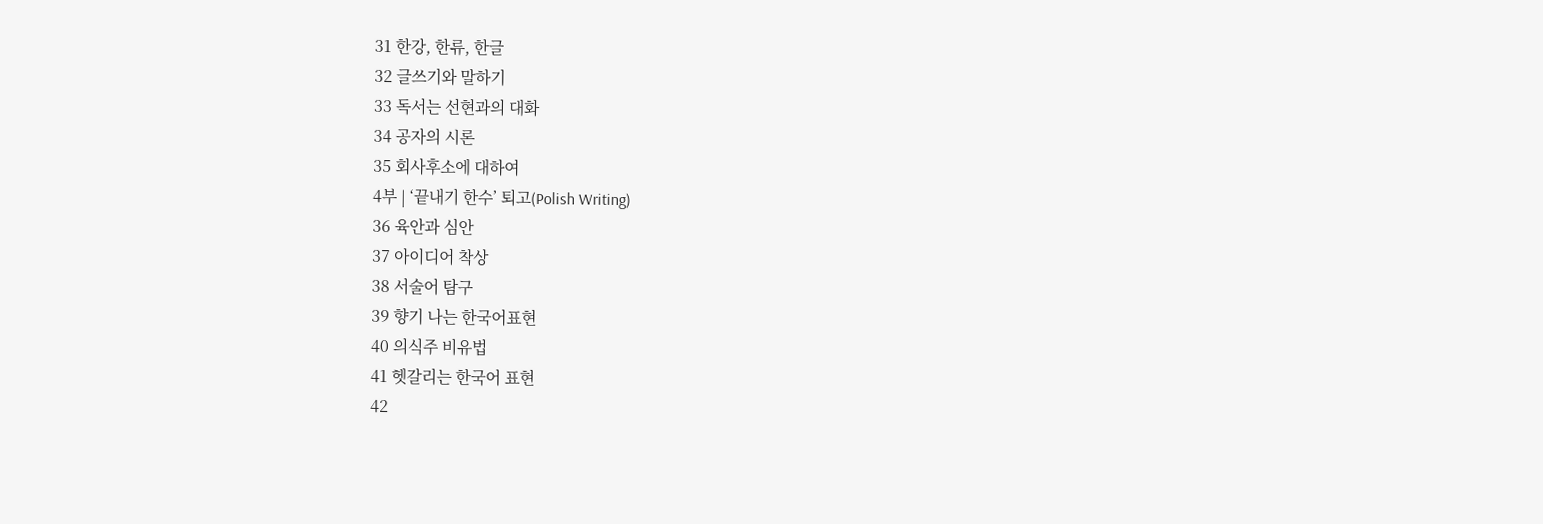31 한강, 한류, 한글
32 글쓰기와 말하기
33 독서는 선현과의 대화
34 공자의 시론
35 회사후소에 대하여
4부 | ‘끝내기 한수’ 퇴고(Polish Writing)
36 육안과 심안
37 아이디어 착상
38 서술어 탐구
39 향기 나는 한국어표현
40 의식주 비유법
41 헷갈리는 한국어 표현
42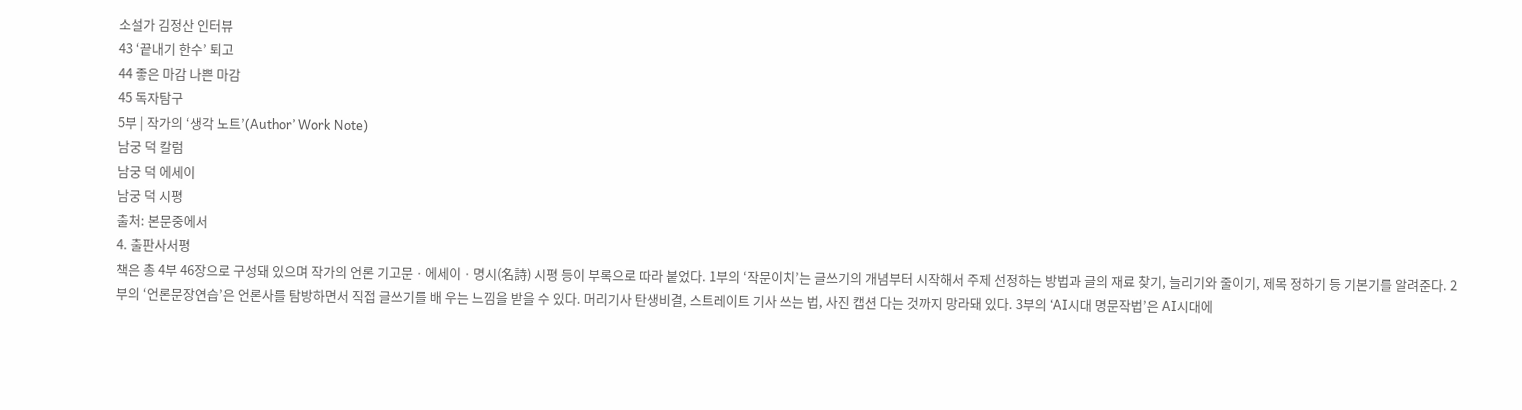소설가 김정산 인터뷰
43 ‘끝내기 한수’ 퇴고
44 좋은 마감 나쁜 마감
45 독자탐구
5부 | 작가의 ‘생각 노트’(Author’ Work Note)
남궁 덕 칼럼
남궁 덕 에세이
남궁 덕 시평
출처: 본문중에서
4. 출판사서평
책은 총 4부 46장으로 구성돼 있으며 작가의 언론 기고문ㆍ에세이ㆍ명시(名詩) 시평 등이 부록으로 따라 붙었다. 1부의 ‘작문이치’는 글쓰기의 개념부터 시작해서 주제 선정하는 방법과 글의 재료 찾기, 늘리기와 줄이기, 제목 정하기 등 기본기를 알려준다. 2부의 ‘언론문장연습’은 언론사를 탐방하면서 직접 글쓰기를 배 우는 느낌을 받을 수 있다. 머리기사 탄생비결, 스트레이트 기사 쓰는 법, 사진 캡션 다는 것까지 망라돼 있다. 3부의 ‘AI시대 명문작법’은 AI시대에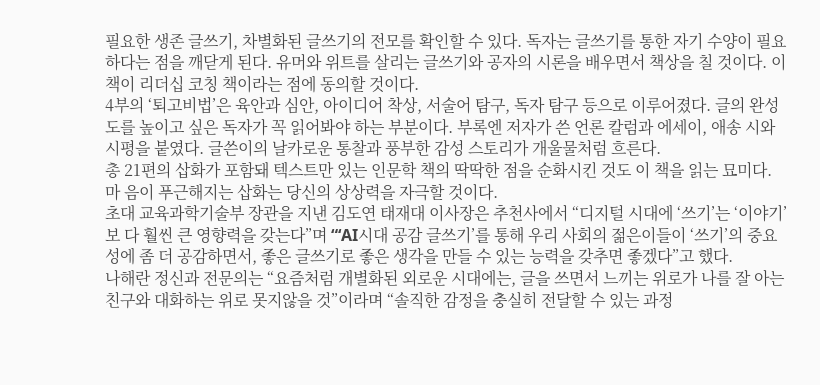필요한 생존 글쓰기, 차별화된 글쓰기의 전모를 확인할 수 있다. 독자는 글쓰기를 통한 자기 수양이 필요하다는 점을 깨닫게 된다. 유머와 위트를 살리는 글쓰기와 공자의 시론을 배우면서 책상을 칠 것이다. 이 책이 리더십 코칭 책이라는 점에 동의할 것이다.
4부의 ‘퇴고비법’은 육안과 심안, 아이디어 착상, 서술어 탐구, 독자 탐구 등으로 이루어졌다. 글의 완성도를 높이고 싶은 독자가 꼭 읽어봐야 하는 부분이다. 부록엔 저자가 쓴 언론 칼럼과 에세이, 애송 시와 시평을 붙였다. 글쓴이의 날카로운 통찰과 풍부한 감성 스토리가 개울물처럼 흐른다.
총 21편의 삽화가 포함돼 텍스트만 있는 인문학 책의 딱딱한 점을 순화시킨 것도 이 책을 읽는 묘미다. 마 음이 푸근해지는 삽화는 당신의 상상력을 자극할 것이다.
초대 교육과학기술부 장관을 지낸 김도연 태재대 이사장은 추천사에서 “디지털 시대에 ‘쓰기’는 ‘이야기’보 다 훨씬 큰 영향력을 갖는다”며 “‘AI시대 공감 글쓰기’를 통해 우리 사회의 젊은이들이 ‘쓰기’의 중요성에 좀 더 공감하면서, 좋은 글쓰기로 좋은 생각을 만들 수 있는 능력을 갖추면 좋겠다”고 했다.
나해란 정신과 전문의는 “요즘처럼 개별화된 외로운 시대에는, 글을 쓰면서 느끼는 위로가 나를 잘 아는 친구와 대화하는 위로 못지않을 것”이라며 “솔직한 감정을 충실히 전달할 수 있는 과정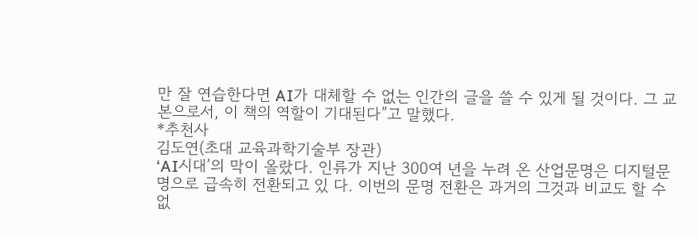만 잘 연습한다면 AI가 대체할 수 없는 인간의 글을 쓸 수 있게 될 것이다. 그 교본으로서, 이 책의 역할이 기대된다”고 말했다.
*추천사
김도연(초대 교육과학기술부 장관)
‘AI시대’의 막이 올랐다. 인류가 지난 300여 년을 누려 온 산업문명은 디지털문명으로 급속히 전환되고 있 다. 이번의 문명 전환은 과거의 그것과 비교도 할 수 없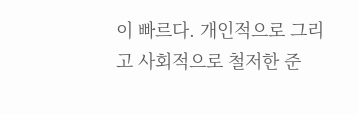이 빠르다. 개인적으로 그리고 사회적으로 철저한 준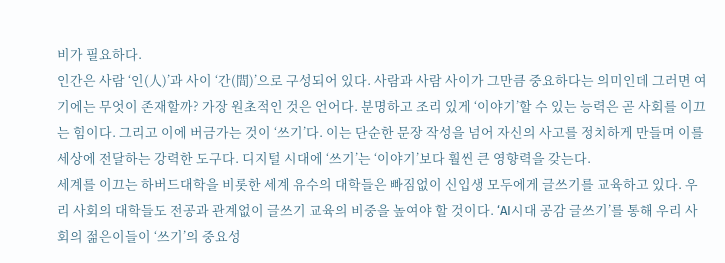비가 필요하다.
인간은 사람 ‘인(人)’과 사이 ‘간(間)’으로 구성되어 있다. 사람과 사람 사이가 그만큼 중요하다는 의미인데 그러면 여기에는 무엇이 존재할까? 가장 원초적인 것은 언어다. 분명하고 조리 있게 ‘이야기’할 수 있는 능력은 곧 사회를 이끄는 힘이다. 그리고 이에 버금가는 것이 ‘쓰기’다. 이는 단순한 문장 작성을 넘어 자신의 사고를 정치하게 만들며 이를 세상에 전달하는 강력한 도구다. 디지털 시대에 ‘쓰기’는 ‘이야기’보다 훨씬 큰 영향력을 갖는다.
세계를 이끄는 하버드대학을 비롯한 세계 유수의 대학들은 빠짐없이 신입생 모두에게 글쓰기를 교육하고 있다. 우리 사회의 대학들도 전공과 관계없이 글쓰기 교육의 비중을 높여야 할 것이다. ‘AI시대 공감 글쓰기’를 통해 우리 사회의 젊은이들이 ‘쓰기’의 중요성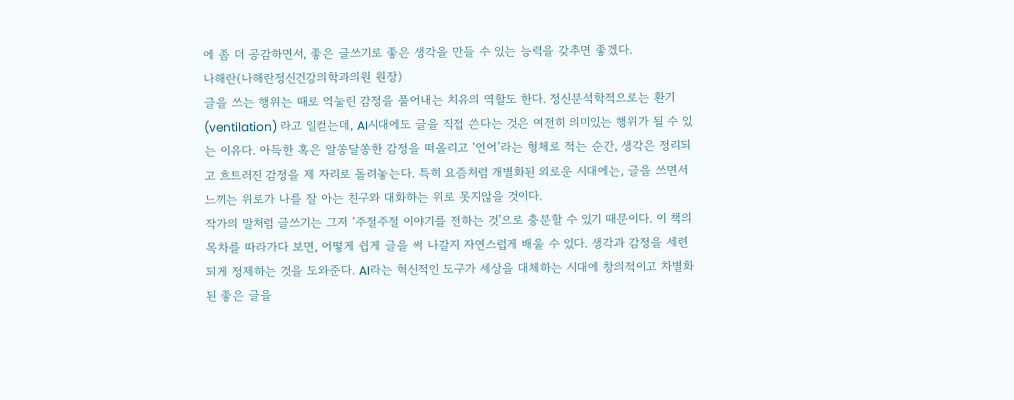에 좀 더 공감하면서, 좋은 글쓰기로 좋은 생각을 만들 수 있는 능력을 갖추면 좋겠다.
나해란(나해란정신건강의학과의원 원장)
글을 쓰는 행위는 때로 억눌린 감정을 풀어내는 치유의 역할도 한다. 정신분석학적으로는 환기(ventilation) 라고 일컫는데, AI시대에도 글을 직접 쓴다는 것은 여전히 의미있는 행위가 될 수 있는 이유다. 아득한 혹은 알쏭달쏭한 감정을 떠올리고 ‘언어’라는 형체로 적는 순간, 생각은 정리되고 흐트러진 감정을 제 자리로 돌려놓는다. 특히 요즘처럼 개별화된 외로운 시대에는, 글을 쓰면서 느끼는 위로가 나를 잘 아는 친구와 대화하는 위로 못지않을 것이다.
작가의 말처럼 글쓰기는 그저 ‘주절주절 이야기를 전하는 것’으로 충분할 수 있기 때문이다. 이 책의 목차를 따라가다 보면, 어떻게 쉽게 글을 써 나갈지 자연스럽게 배울 수 있다. 생각과 감정을 세련되게 정제하는 것을 도와준다. AI라는 혁신적인 도구가 세상을 대체하는 시대에 창의적이고 차별화된 좋은 글을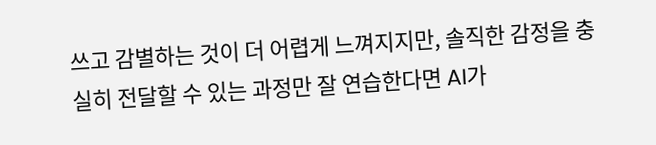쓰고 감별하는 것이 더 어렵게 느껴지지만, 솔직한 감정을 충실히 전달할 수 있는 과정만 잘 연습한다면 AI가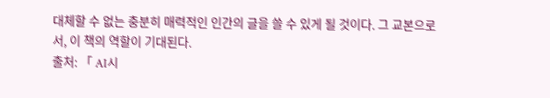대체할 수 없는 충분히 매력적인 인간의 글을 쓸 수 있게 될 것이다. 그 교본으로서, 이 책의 역할이 기대된다.
출처: 「 AI시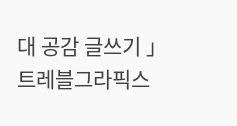대 공감 글쓰기 」 트레블그라픽스